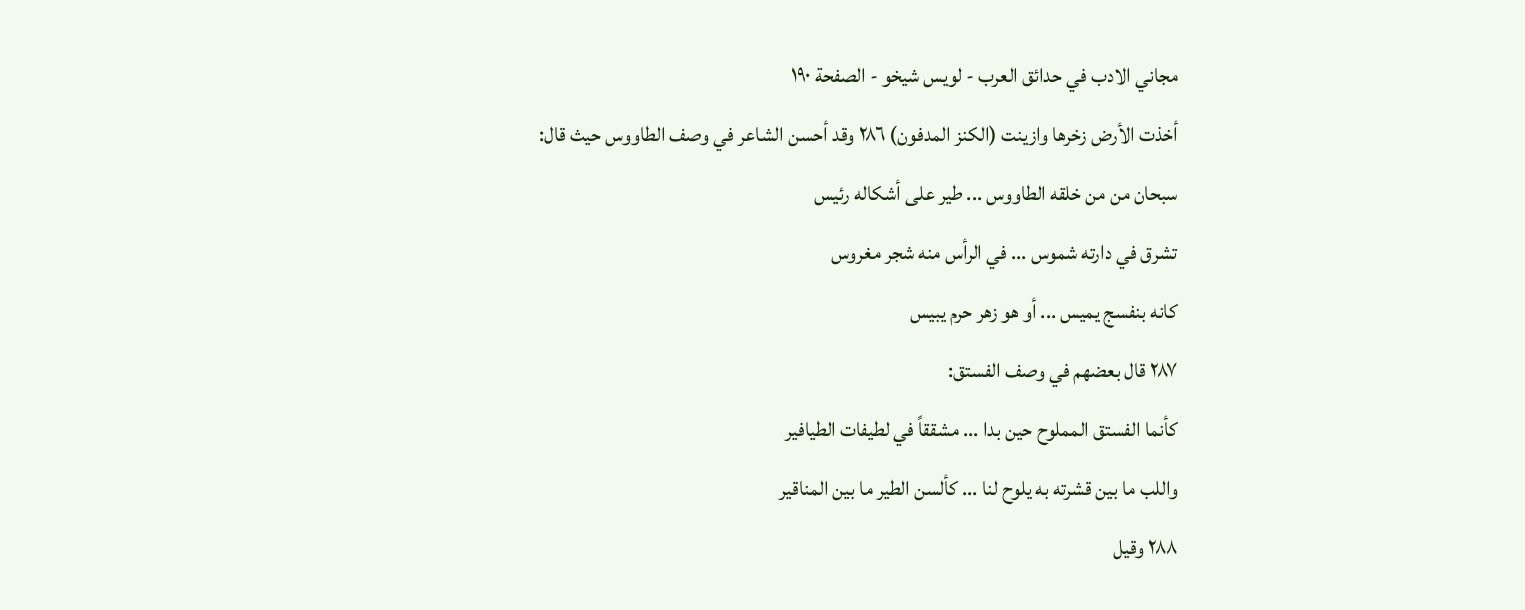مجاني الادب في حدائق العرب - لويس شيخو - الصفحة ١٩٠
أخذت الأرض زخرها وازينت (الكنز المدفون) ٢٨٦ وقد أحسن الشاعر في وصف الطاووس حيث قال:
سبحان من من خلقه الطاووس ... طير على أشكاله رئيس
تشرق في دارته شموس ... في الرأس منه شجر مغروس
كانه بنفسج يميس ... أو هو زهر حرم يبيس
٢٨٧ قال بعضهم في وصف الفستق:
كأنما الفستق المملوح حين بدا ... مشققاً في لطيفات الطيافير
واللب ما بين قشرته به يلوح لنا ... كألسن الطير ما بين المناقير
٢٨٨ وقيل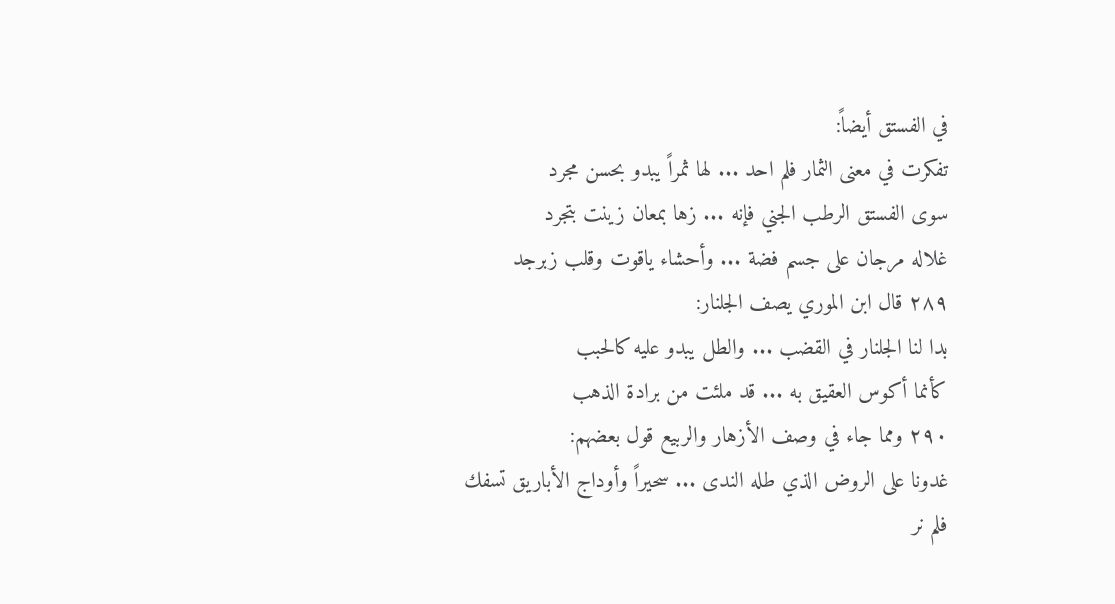في الفستق أيضاً:
تفكرت في معنى الثمار فلم احد ... لها ثمراً يبدو بحسن مجرد
سوى الفستق الرطب الجني فإنه ... زها بمعان زينت بتجرد
غلاله مرجان على جسم فضة ... وأحشاء ياقوت وقلب زبرجد
٢٨٩ قال ابن الموري يصف الجلنار:
بدا لنا الجلنار في القضب ... والطل يبدو عليه كالحبب
كأنما أكوس العقيق به ... قد ملئت من برادة الذهب
٢٩٠ ومما جاء في وصف الأزهار والربيع قول بعضهم:
غدونا على الروض الذي طله الندى ... سحيراً وأوداج الأباريق تسفك
فلم نر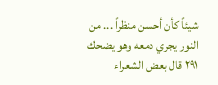شيئاً كأن أحسن منظراً ... من النور يجري دمعه وهو يضحك
٢٩١ قال بعض الشعراء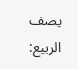يصف الربيع: